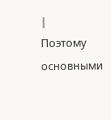|
Поэтому основными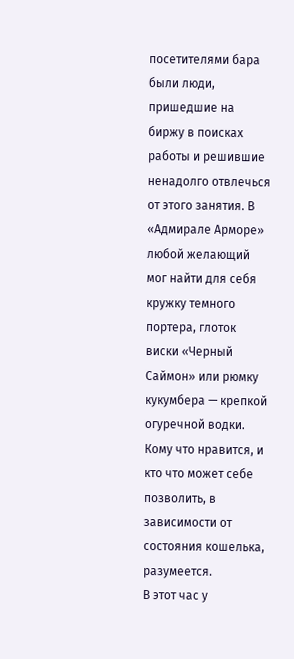посетителями бара были люди, пришедшие на биржу в поисках работы и решившие ненадолго отвлечься от этого занятия. В «Адмирале Арморе» любой желающий мог найти для себя кружку темного портера, глоток виски «Черный Саймон» или рюмку кукумбера — крепкой огуречной водки. Кому что нравится, и кто что может себе позволить, в зависимости от состояния кошелька, разумеется.
В этот час у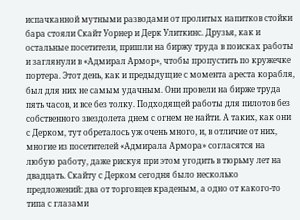испачканной мутными разводами от пролитых напитков стойки бара стояли Скайт Уорнер и Дерк Улиткинс. Друзья, как и остальные посетители, пришли на биржу труда в поисках работы и заглянули в «Адмирал Армор», чтобы пропустить по кружечке портера. Этот день, как и предыдущие с момента ареста корабля, был для них не самым удачным. Они провели на бирже труда пять часов, и все без толку. Подходящей работы для пилотов без собственного звездолета днем с огнем не найти. А таких, как они с Дерком, тут обреталось уж очень много, и, в отличие от них, многие из посетителей «Адмирала Армора» согласятся на любую работу, даже рискуя при этом угодить в тюрьму лет на двадцать. Скайту с Дерком сегодня было несколько предложений: два от торговцев краденым, а одно от какого-то типа с глазами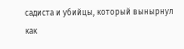садиста и убийцы, который вынырнул как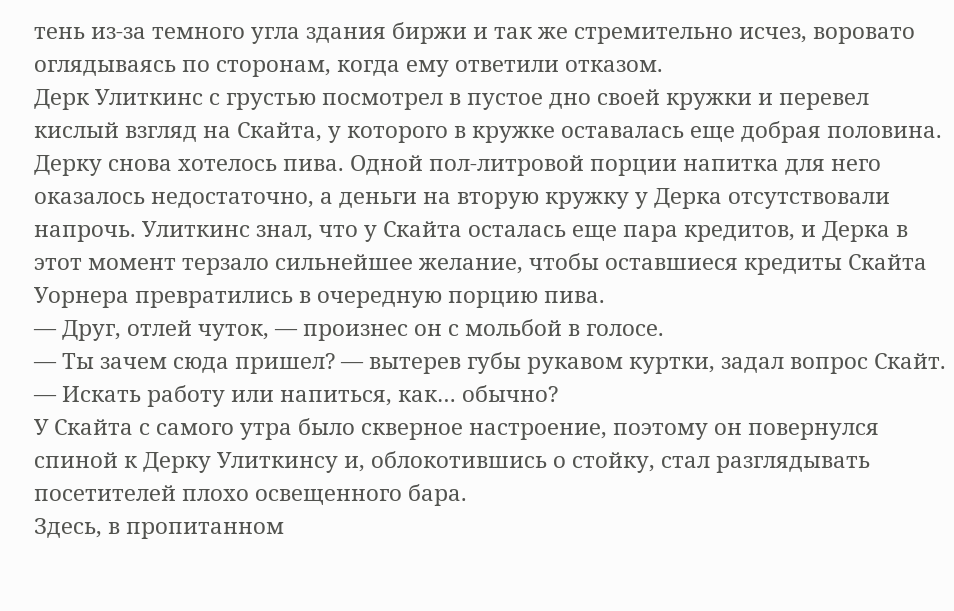тень из-за темного угла здания биржи и так же стремительно исчез, воровато оглядываясь по сторонам, когда ему ответили отказом.
Дерк Улиткинс с грустью посмотрел в пустое дно своей кружки и перевел кислый взгляд на Скайта, у которого в кружке оставалась еще добрая половина. Дерку снова хотелось пива. Одной пол-литровой порции напитка для него оказалось недостаточно, а деньги на вторую кружку у Дерка отсутствовали напрочь. Улиткинс знал, что у Скайта осталась еще пара кредитов, и Дерка в этот момент терзало сильнейшее желание, чтобы оставшиеся кредиты Скайта Уорнера превратились в очередную порцию пива.
— Друг, отлей чуток, — произнес он с мольбой в голосе.
— Ты зачем сюда пришел? — вытерев губы рукавом куртки, задал вопрос Скайт. — Искать работу или напиться, как… обычно?
У Скайта с самого утра было скверное настроение, поэтому он повернулся спиной к Дерку Улиткинсу и, облокотившись о стойку, стал разглядывать посетителей плохо освещенного бара.
Здесь, в пропитанном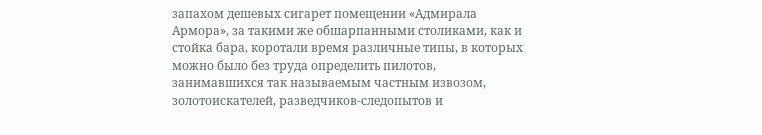запахом дешевых сигарет помещении «Адмирала Армора», за такими же обшарпанными столиками, как и стойка бара, коротали время различные типы, в которых можно было без труда определить пилотов, занимавшихся так называемым частным извозом, золотоискателей, разведчиков-следопытов и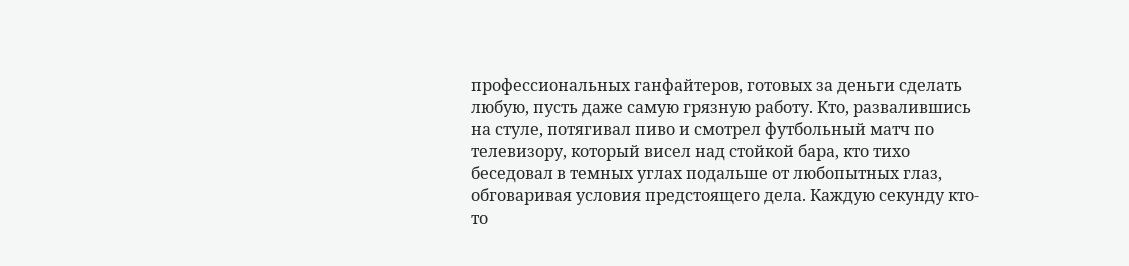профессиональных ганфайтеров, готовых за деньги сделать любую, пусть даже самую грязную работу. Кто, развалившись на стуле, потягивал пиво и смотрел футбольный матч по телевизору, который висел над стойкой бара, кто тихо беседовал в темных углах подальше от любопытных глаз, обговаривая условия предстоящего дела. Каждую секунду кто-то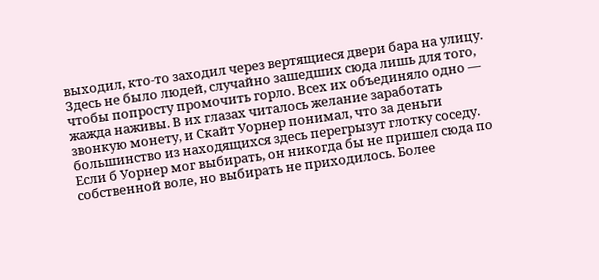выходил, кто-то заходил через вертящиеся двери бара на улицу. Здесь не было людей, случайно зашедших сюда лишь для того, чтобы попросту промочить горло. Всех их объединяло одно — жажда наживы. В их глазах читалось желание заработать звонкую монету, и Скайт Уорнер понимал, что за деньги большинство из находящихся здесь перегрызут глотку соседу.
Если б Уорнер мог выбирать, он никогда бы не пришел сюда по собственной воле, но выбирать не приходилось. Более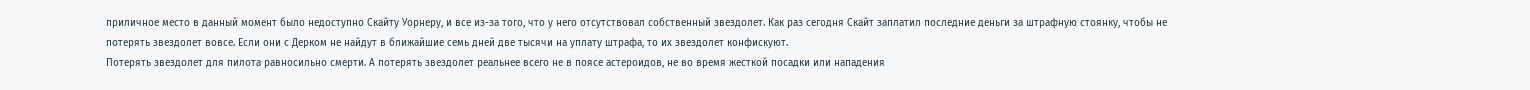приличное место в данный момент было недоступно Скайту Уорнеру, и все из-за того, что у него отсутствовал собственный звездолет. Как раз сегодня Скайт заплатил последние деньги за штрафную стоянку, чтобы не потерять звездолет вовсе. Если они с Дерком не найдут в ближайшие семь дней две тысячи на уплату штрафа, то их звездолет конфискуют.
Потерять звездолет для пилота равносильно смерти. А потерять звездолет реальнее всего не в поясе астероидов, не во время жесткой посадки или нападения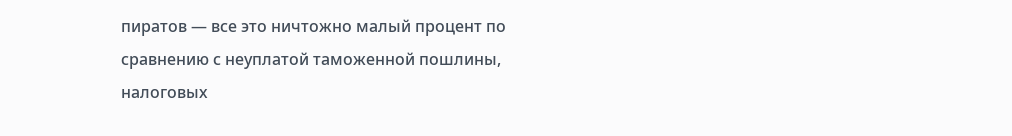пиратов — все это ничтожно малый процент по сравнению с неуплатой таможенной пошлины, налоговых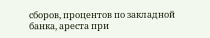сборов, процентов по закладной банка, ареста при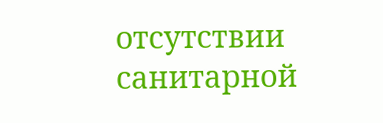отсутствии санитарной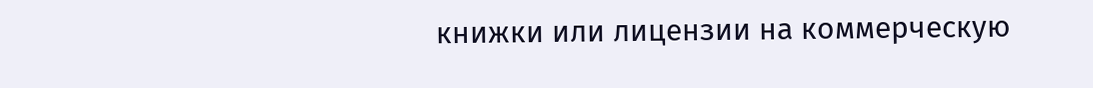книжки или лицензии на коммерческую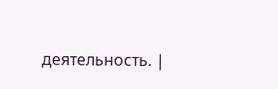деятельность. |